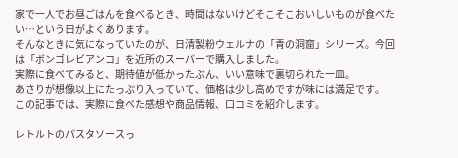家で一人でお昼ごはんを食べるとき、時間はないけどそこそこおいしいものが食べたい…という日がよくあります。
そんなときに気になっていたのが、日清製粉ウェルナの「青の洞窟」シリーズ。今回は「ボンゴレビアンコ」を近所のスーパーで購入しました。
実際に食べてみると、期待値が低かったぶん、いい意味で裏切られた一皿。
あさりが想像以上にたっぷり入っていて、価格は少し高めですが味には満足です。
この記事では、実際に食べた感想や商品情報、口コミを紹介します。

レトルトのパスタソースっ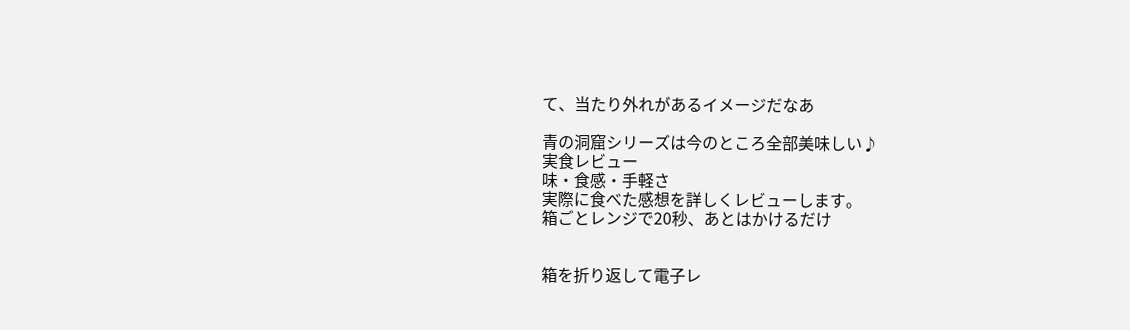て、当たり外れがあるイメージだなあ

青の洞窟シリーズは今のところ全部美味しい♪
実食レビュー
味・食感・手軽さ
実際に食べた感想を詳しくレビューします。
箱ごとレンジで20秒、あとはかけるだけ


箱を折り返して電子レ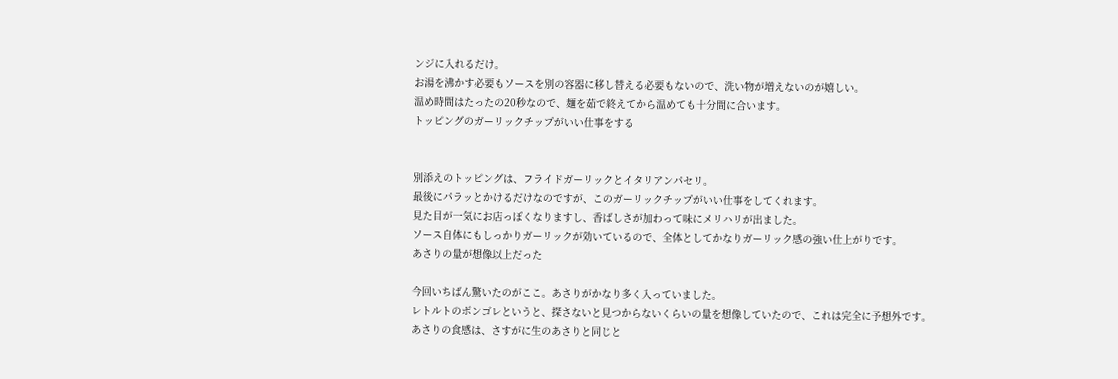ンジに入れるだけ。
お湯を沸かす必要もソースを別の容器に移し替える必要もないので、洗い物が増えないのが嬉しい。
温め時間はたったの20秒なので、麺を茹で終えてから温めても十分間に合います。
トッピングのガーリックチップがいい仕事をする


別添えのトッピングは、フライドガーリックとイタリアンパセリ。
最後にパラッとかけるだけなのですが、このガーリックチップがいい仕事をしてくれます。
見た目が一気にお店っぽくなりますし、香ばしさが加わって味にメリハリが出ました。
ソース自体にもしっかりガーリックが効いているので、全体としてかなりガーリック感の強い仕上がりです。
あさりの量が想像以上だった

今回いちばん驚いたのがここ。あさりがかなり多く入っていました。
レトルトのボンゴレというと、探さないと見つからないくらいの量を想像していたので、これは完全に予想外です。
あさりの食感は、さすがに生のあさりと同じと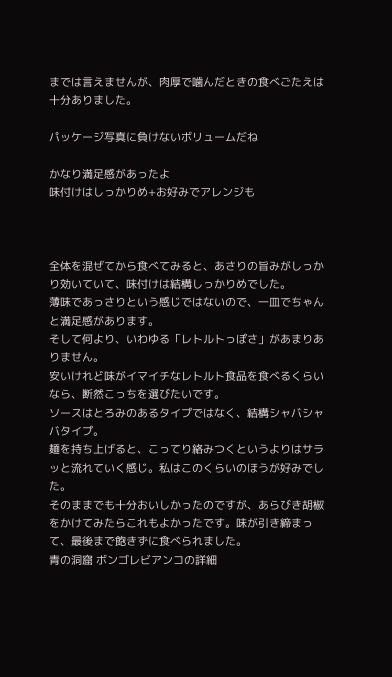までは言えませんが、肉厚で噛んだときの食べごたえは十分ありました。

パッケージ写真に負けないボリュームだね

かなり満足感があったよ
味付けはしっかりめ+お好みでアレンジも



全体を混ぜてから食べてみると、あさりの旨みがしっかり効いていて、味付けは結構しっかりめでした。
薄味であっさりという感じではないので、一皿でちゃんと満足感があります。
そして何より、いわゆる「レトルトっぽさ」があまりありません。
安いけれど味がイマイチなレトルト食品を食べるくらいなら、断然こっちを選びたいです。
ソースはとろみのあるタイプではなく、結構シャバシャバタイプ。
麺を持ち上げると、こってり絡みつくというよりはサラッと流れていく感じ。私はこのくらいのほうが好みでした。
そのままでも十分おいしかったのですが、あらびき胡椒をかけてみたらこれもよかったです。味が引き締まって、最後まで飽きずに食べられました。
青の洞窟 ボンゴレビアンコの詳細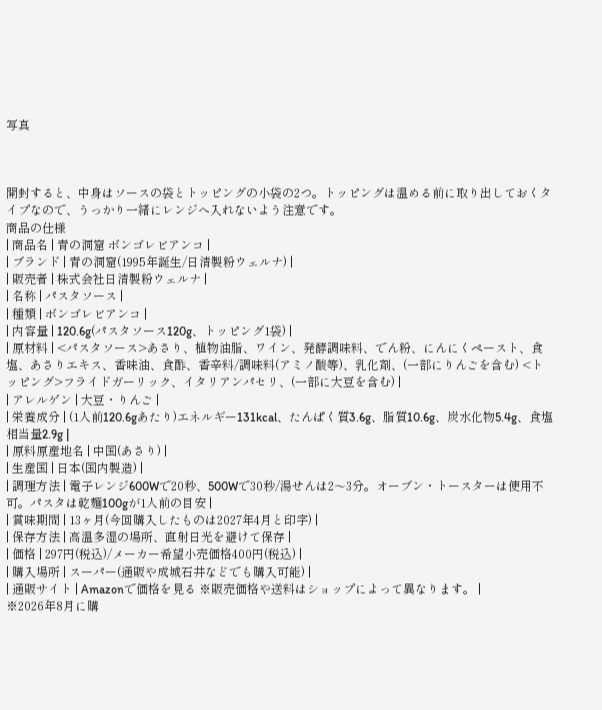写真



開封すると、中身はソースの袋とトッピングの小袋の2つ。トッピングは温める前に取り出しておくタイプなので、うっかり一緒にレンジへ入れないよう注意です。
商品の仕様
| 商品名 | 青の洞窟 ボンゴレビアンコ |
| ブランド | 青の洞窟(1995年誕生/日清製粉ウェルナ) |
| 販売者 | 株式会社日清製粉ウェルナ |
| 名称 | パスタソース |
| 種類 | ボンゴレビアンコ |
| 内容量 | 120.6g(パスタソース120g、トッピング1袋) |
| 原材料 | <パスタソース>あさり、植物油脂、ワイン、発酵調味料、でん粉、にんにくペースト、食塩、あさりエキス、香味油、食酢、香辛料/調味料(アミノ酸等)、乳化剤、(一部にりんごを含む) <トッピング>フライドガーリック、イタリアンパセリ、(一部に大豆を含む) |
| アレルゲン | 大豆・りんご |
| 栄養成分 | (1人前120.6gあたり)エネルギー131kcal、たんぱく質3.6g、脂質10.6g、炭水化物5.4g、食塩相当量2.9g |
| 原料原産地名 | 中国(あさり) |
| 生産国 | 日本(国内製造) |
| 調理方法 | 電子レンジ600Wで20秒、500Wで30秒/湯せんは2〜3分。オーブン・トースターは使用不可。パスタは乾麺100gが1人前の目安 |
| 賞味期間 | 13ヶ月(今回購入したものは2027年4月と印字) |
| 保存方法 | 高温多湿の場所、直射日光を避けて保存 |
| 価格 | 297円(税込)/メーカー希望小売価格400円(税込) |
| 購入場所 | スーパー(通販や成城石井などでも購入可能) |
| 通販サイト | Amazonで価格を見る ※販売価格や送料はショップによって異なります。 |
※2026年8月に購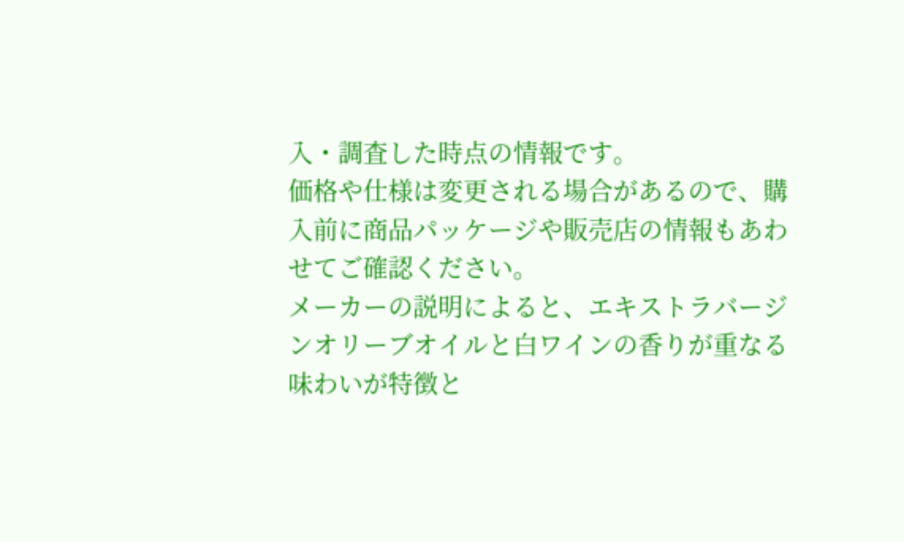入・調査した時点の情報です。
価格や仕様は変更される場合があるので、購入前に商品パッケージや販売店の情報もあわせてご確認ください。
メーカーの説明によると、エキストラバージンオリーブオイルと白ワインの香りが重なる味わいが特徴と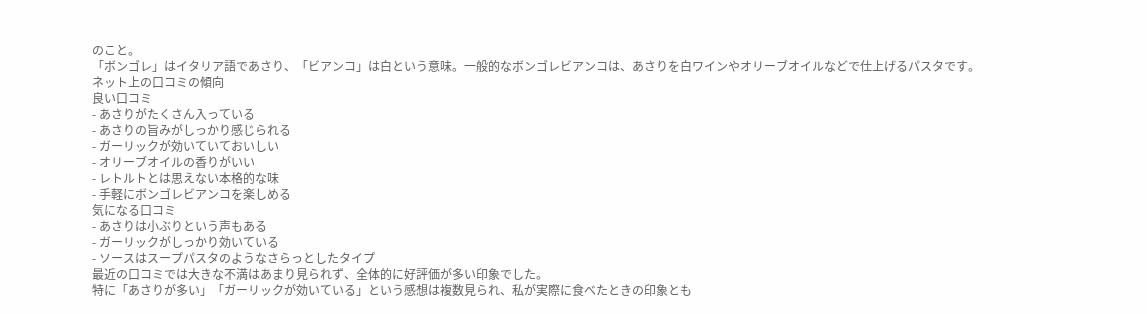のこと。
「ボンゴレ」はイタリア語であさり、「ビアンコ」は白という意味。一般的なボンゴレビアンコは、あさりを白ワインやオリーブオイルなどで仕上げるパスタです。
ネット上の口コミの傾向
良い口コミ
- あさりがたくさん入っている
- あさりの旨みがしっかり感じられる
- ガーリックが効いていておいしい
- オリーブオイルの香りがいい
- レトルトとは思えない本格的な味
- 手軽にボンゴレビアンコを楽しめる
気になる口コミ
- あさりは小ぶりという声もある
- ガーリックがしっかり効いている
- ソースはスープパスタのようなさらっとしたタイプ
最近の口コミでは大きな不満はあまり見られず、全体的に好評価が多い印象でした。
特に「あさりが多い」「ガーリックが効いている」という感想は複数見られ、私が実際に食べたときの印象とも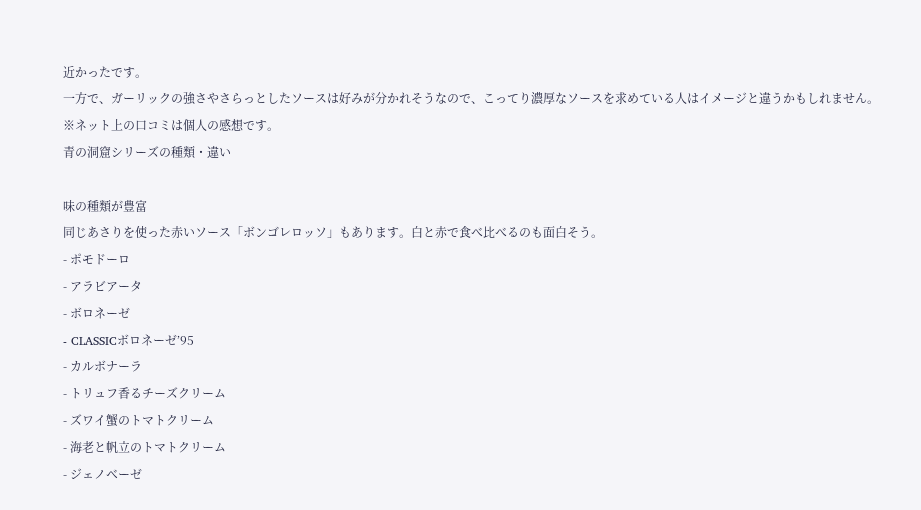近かったです。
一方で、ガーリックの強さやさらっとしたソースは好みが分かれそうなので、こってり濃厚なソースを求めている人はイメージと違うかもしれません。
※ネット上の口コミは個人の感想です。
青の洞窟シリーズの種類・違い

味の種類が豊富
同じあさりを使った赤いソース「ボンゴレロッソ」もあります。白と赤で食べ比べるのも面白そう。
- ポモドーロ
- アラビアータ
- ボロネーゼ
- CLASSICボロネーゼ’95
- カルボナーラ
- トリュフ香るチーズクリーム
- ズワイ蟹のトマトクリーム
- 海老と帆立のトマトクリーム
- ジェノベーゼ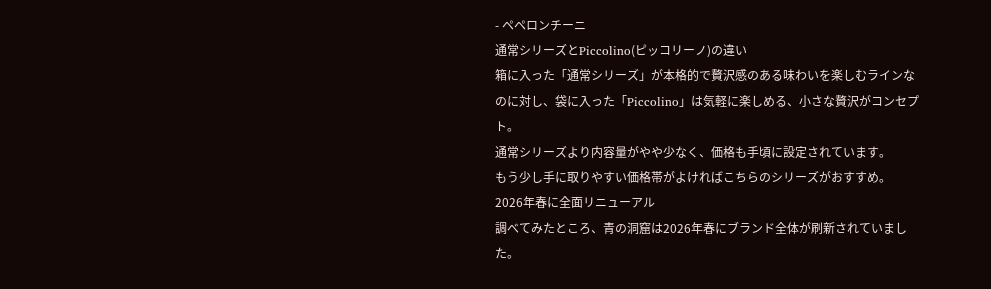- ペペロンチーニ
通常シリーズとPiccolino(ピッコリーノ)の違い
箱に入った「通常シリーズ」が本格的で贅沢感のある味わいを楽しむラインなのに対し、袋に入った「Piccolino」は気軽に楽しめる、小さな贅沢がコンセプト。
通常シリーズより内容量がやや少なく、価格も手頃に設定されています。
もう少し手に取りやすい価格帯がよければこちらのシリーズがおすすめ。
2026年春に全面リニューアル
調べてみたところ、青の洞窟は2026年春にブランド全体が刷新されていました。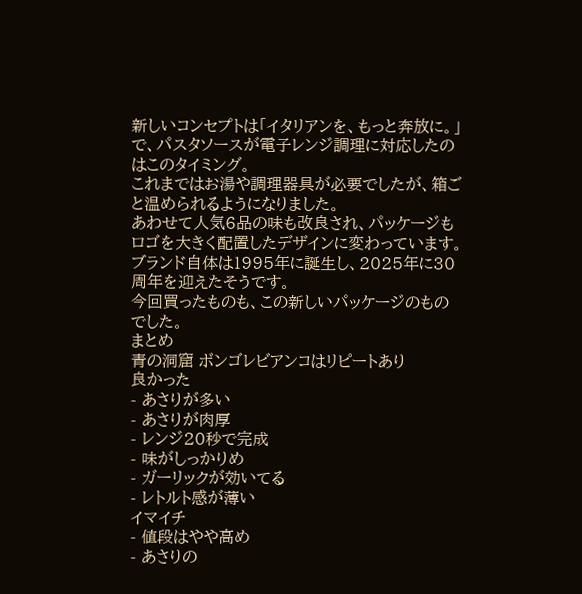新しいコンセプトは「イタリアンを、もっと奔放に。」で、パスタソースが電子レンジ調理に対応したのはこのタイミング。
これまではお湯や調理器具が必要でしたが、箱ごと温められるようになりました。
あわせて人気6品の味も改良され、パッケージもロゴを大きく配置したデザインに変わっています。
ブランド自体は1995年に誕生し、2025年に30周年を迎えたそうです。
今回買ったものも、この新しいパッケージのものでした。
まとめ
青の洞窟 ボンゴレビアンコはリピートあり
良かった
- あさりが多い
- あさりが肉厚
- レンジ20秒で完成
- 味がしっかりめ
- ガーリックが効いてる
- レトルト感が薄い
イマイチ
- 値段はやや高め
- あさりの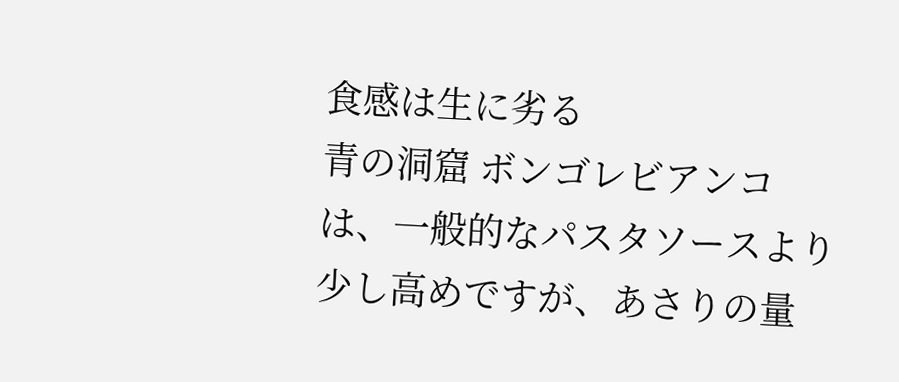食感は生に劣る
青の洞窟 ボンゴレビアンコは、一般的なパスタソースより少し高めですが、あさりの量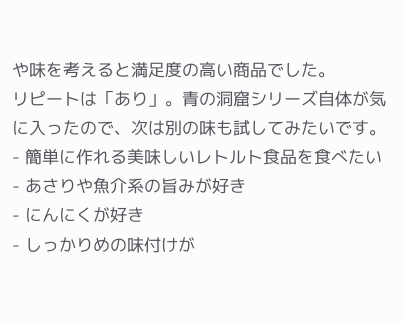や味を考えると満足度の高い商品でした。
リピートは「あり」。青の洞窟シリーズ自体が気に入ったので、次は別の味も試してみたいです。
- 簡単に作れる美味しいレトルト食品を食べたい
- あさりや魚介系の旨みが好き
- にんにくが好き
- しっかりめの味付けが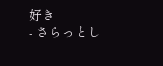好き
- さらっとし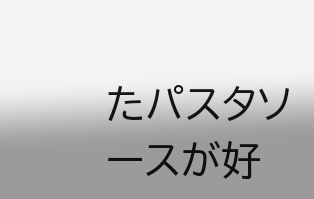たパスタソースが好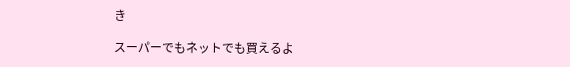き

スーパーでもネットでも買えるよ